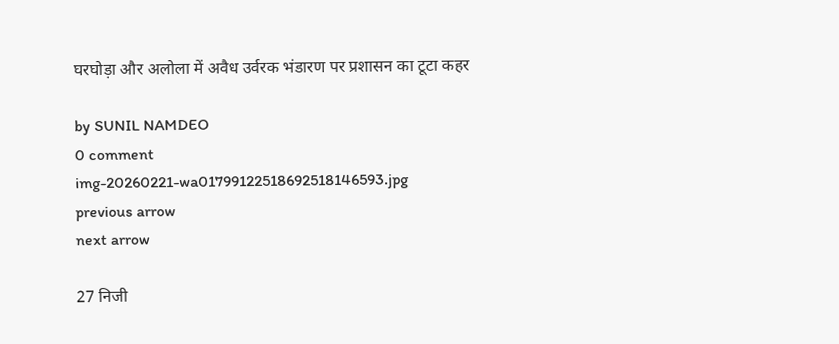घरघोड़ा और अलोला में अवैध उर्वरक भंडारण पर प्रशासन का टूटा कहर

by SUNIL NAMDEO
0 comment
img-20260221-wa01799122518692518146593.jpg
previous arrow
next arrow

27 निजी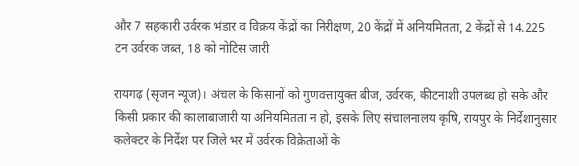और 7 सहकारी उर्वरक भंडार व विक्रय केंद्रों का निरीक्षण, 20 केंद्रों में अनियमितता, 2 केंद्रों से 14.225 टन उर्वरक जब्त, 18 को नोटिस जारी

रायगढ़ (सृजन न्यूज)। अंचल के किसानों को गुणवत्तायुक्त बीज, उर्वरक, कीटनाशी उपलब्ध हो सके और किसी प्रकार की कालाबाजारी या अनियमितता न हो, इसके लिए संचालनालय कृषि, रायपुर के निर्देशानुसार कलेक्टर के निर्देश पर जिले भर में उर्वरक विक्रेताओं के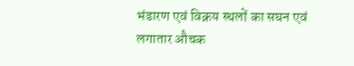भंडारण एवं विक्रय स्थलों का सघन एवं लगातार औचक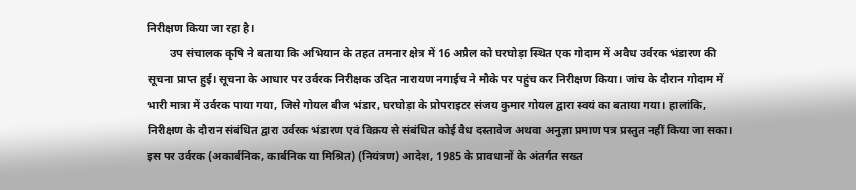निरीक्षण किया जा रहा है।
        उप संचालक कृषि ने बताया कि अभियान के तहत तमनार क्षेत्र में 16 अप्रैल को घरघोड़ा स्थित एक गोदाम में अवैध उर्वरक भंडारण की सूचना प्राप्त हुई। सूचना के आधार पर उर्वरक निरीक्षक उदित नारायण नगाईच ने मौके पर पहुंच कर निरीक्षण किया। जांच के दौरान गोदाम में भारी मात्रा में उर्वरक पाया गया, जिसे गोयल बीज भंडार, घरघोड़ा के प्रोपराइटर संजय कुमार गोयल द्वारा स्वयं का बताया गया। हालांकि, निरीक्षण के दौरान संबंधित द्वारा उर्वरक भंडारण एवं विक्रय से संबंधित कोई वैध दस्तावेज अथवा अनुज्ञा प्रमाण पत्र प्रस्तुत नहीं किया जा सका। इस पर उर्वरक (अकार्बनिक, कार्बनिक या मिश्रित) (नियंत्रण) आदेश, 1985 के प्रावधानों के अंतर्गत सख्त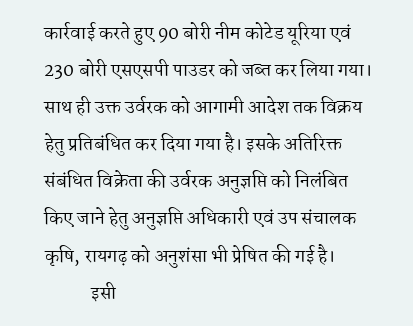कार्रवाई करते हुए 90 बोरी नीम कोटेड यूरिया एवं 230 बोरी एसएसपी पाउडर को जब्त कर लिया गया। साथ ही उक्त उर्वरक को आगामी आदेश तक विक्रय हेतु प्रतिबंधित कर दिया गया है। इसके अतिरिक्त संबंधित विक्रेता की उर्वरक अनुज्ञप्ति को निलंबित किए जाने हेतु अनुज्ञप्ति अधिकारी एवं उप संचालक कृषि, रायगढ़ को अनुशंसा भी प्रेषित की गई है।
            इसी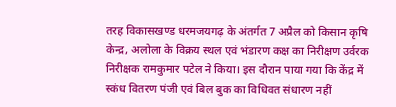तरह विकासखण्ड धरमजयगढ़ के अंतर्गत 7 अप्रैल को किसान कृषि केन्द्र, अलोला के विक्रय स्थल एवं भंडारण कक्ष का निरीक्षण उर्वरक निरीक्षक रामकुमार पटेल ने किया। इस दौरान पाया गया कि केंद्र में स्कंध वितरण पंजी एवं बिल बुक का विधिवत संधारण नहीं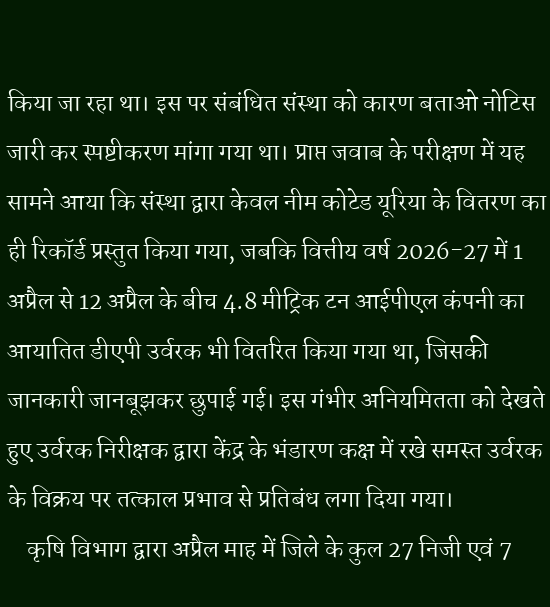किया जा रहा था। इस पर संबंधित संस्था को कारण बताओ नोटिस जारी कर स्पष्टीकरण मांगा गया था। प्राप्त जवाब के परीक्षण में यह सामने आया कि संस्था द्वारा केवल नीम कोटेड यूरिया के वितरण का ही रिकॉर्ड प्रस्तुत किया गया, जबकि वित्तीय वर्ष 2026-27 में 1 अप्रैल से 12 अप्रैल के बीच 4.8 मीट्रिक टन आईपीएल कंपनी का आयातित डीएपी उर्वरक भी वितरित किया गया था, जिसकी जानकारी जानबूझकर छुपाई गई। इस गंभीर अनियमितता को देखते हुए उर्वरक निरीक्षक द्वारा केंद्र के भंडारण कक्ष में रखे समस्त उर्वरक के विक्रय पर तत्काल प्रभाव से प्रतिबंध लगा दिया गया।
    कृषि विभाग द्वारा अप्रैल माह में जिले के कुल 27 निजी एवं 7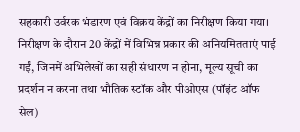सहकारी उर्वरक भंडारण एवं विक्रय केंद्रों का निरीक्षण किया गया। निरीक्षण के दौरान 20 केंद्रों में विभिन्न प्रकार की अनियमितताएं पाई गईं, जिनमें अभिलेखों का सही संधारण न होना, मूल्य सूची का प्रदर्शन न करना तथा भौतिक स्टॉक और पीओएस (पॉइंट ऑफ सेल)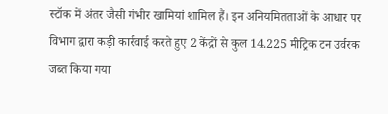स्टॉक में अंतर जैसी गंभीर खामियां शामिल हैं। इन अनियमितताओं के आधार पर विभाग द्वारा कड़ी कार्रवाई करते हुए 2 केंद्रों से कुल 14.225 मीट्रिक टन उर्वरक जब्त किया गया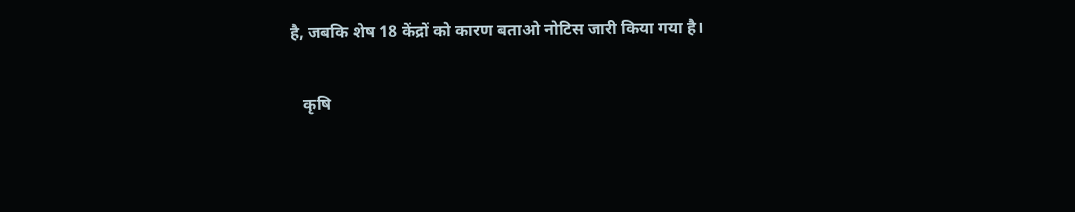है, जबकि शेष 18 केंद्रों को कारण बताओ नोटिस जारी किया गया है।

   कृषि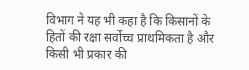विभाग ने यह भी कहा है कि किसानों के हितों की रक्षा सर्वोच्च प्राथमिकता है और किसी भी प्रकार की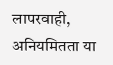लापरवाही, अनियमितता या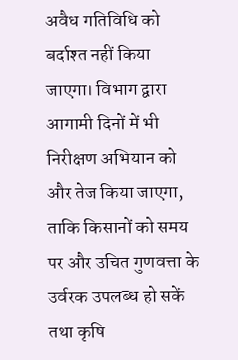अवैध गतिविधि को बर्दाश्त नहीं किया जाएगा। विभाग द्वारा आगामी दिनों में भी निरीक्षण अभियान को और तेज किया जाएगा, ताकि किसानों को समय पर और उचित गुणवत्ता के उर्वरक उपलब्ध हो सकें तथा कृषि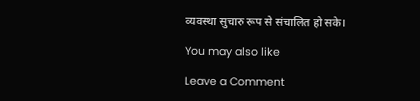व्यवस्था सुचारु रूप से संचालित हो सके।

You may also like

Leave a Comment